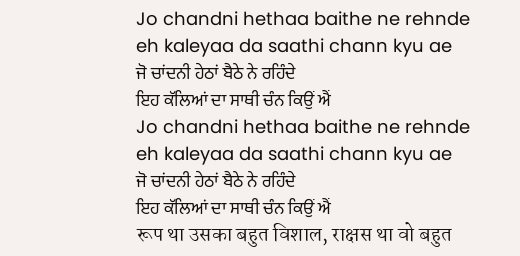Jo chandni hethaa baithe ne rehnde
eh kaleyaa da saathi chann kyu ae
ਜੋ ਚਾਂਦਨੀ ਹੇਠਾਂ ਬੈਠੇ ਨੇ ਰਹਿੰਦੇ
ਇਹ ਕੱਲਿਆਂ ਦਾ ਸਾਥੀ ਚੰਨ ਕਿਉਂ ਐਂ
Jo chandni hethaa baithe ne rehnde
eh kaleyaa da saathi chann kyu ae
ਜੋ ਚਾਂਦਨੀ ਹੇਠਾਂ ਬੈਠੇ ਨੇ ਰਹਿੰਦੇ
ਇਹ ਕੱਲਿਆਂ ਦਾ ਸਾਥੀ ਚੰਨ ਕਿਉਂ ਐਂ
रूप था उसका बहुत विशाल, राक्षस था वो बहुत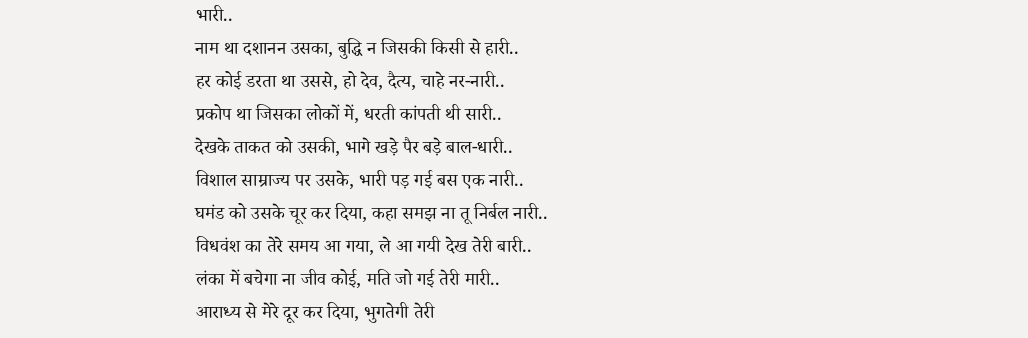भारी..
नाम था दशानन उसका, बुद्धि न जिसकी किसी से हारी..
हर कोई डरता था उससे, हो देव, दैत्य, चाहे नर-नारी..
प्रकोप था जिसका लोकों में, धरती कांपती थी सारी..
देखके ताकत को उसकी, भागे खड़े पैर बड़े बाल-धारी..
विशाल साम्राज्य पर उसके, भारी पड़ गई बस एक नारी..
घमंड को उसके चूर कर दिया, कहा समझ ना तू निर्बल नारी..
विधवंश का तेरे समय आ गया, ले आ गयी देख तेरी बारी..
लंका में बचेगा ना जीव कोई, मति जो गई तेरी मारी..
आराध्य से मेरे दूर कर दिया, भुगतेगी तेरी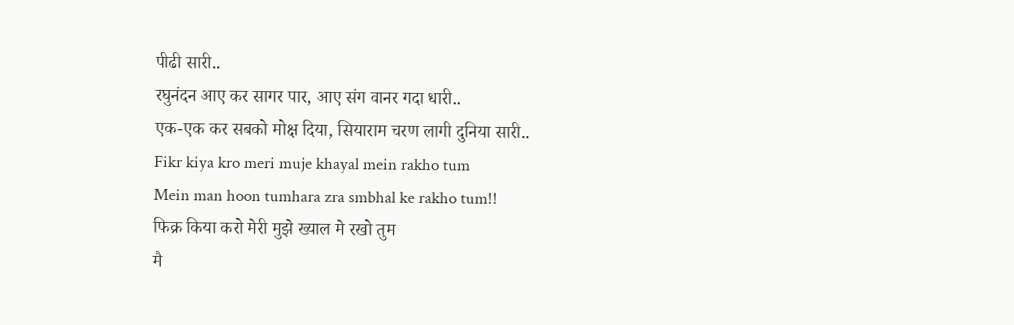पीढी सारी..
रघुनंदन आए कर सागर पार, आए संग वानर गदा धारी..
एक-एक कर सबको मोक्ष दिया, सियाराम चरण लागी दुनिया सारी..
Fikr kiya kro meri muje khayal mein rakho tum
Mein man hoon tumhara zra smbhal ke rakho tum!!
फिक्र किया करो मेरी मुझे ख्याल मे रखो तुम
मै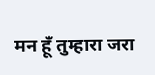मन हूँ तुम्हारा जरा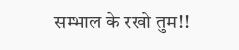सम्भाल के रखो तुम!!